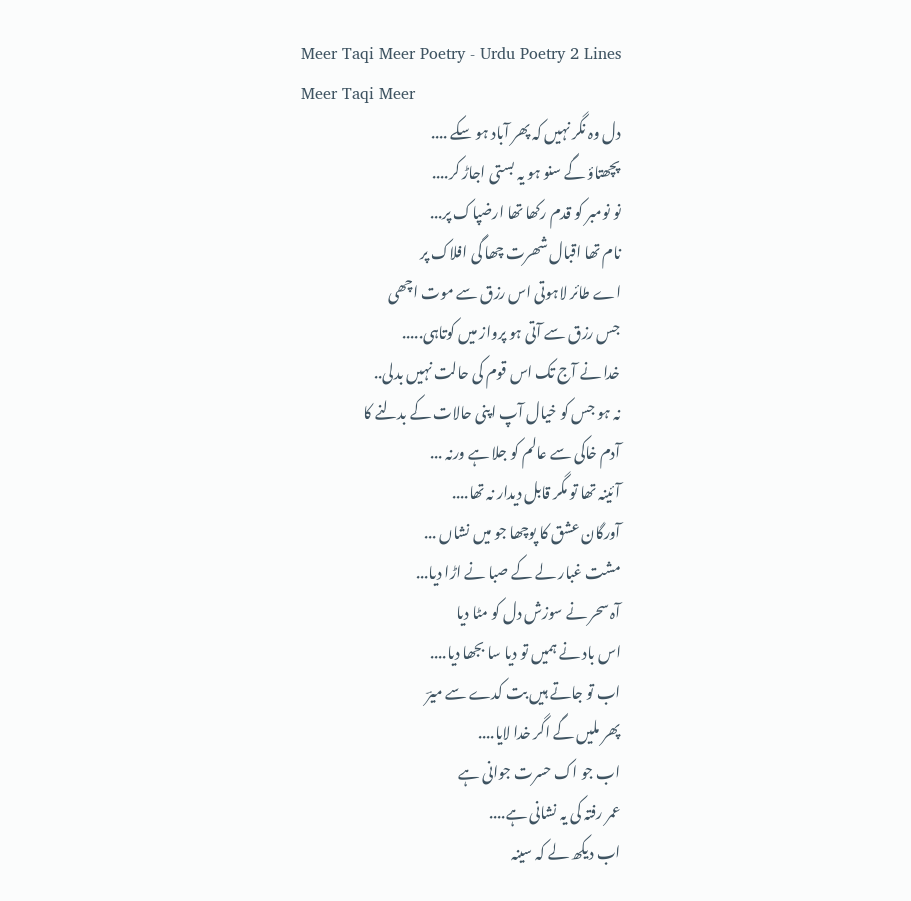Meer Taqi Meer Poetry - Urdu Poetry 2 Lines
Meer Taqi Meer
دل وہ نگر نہیں کہ پھر آباد ہو سکے ....
پچھتاؤ گے سنو ہو یہ بستی اجاڑ کر....
نو نومبر کو قدم رکھا تھا ارضپاک پر...
نام تھا اقبال شھرت چھا گی افلاک پر
اے طائر لاہوتی اس رزق سے موت اچھی
جس رزق سے آتی ہو پرواز میں کوتاہی.....
خدا نے آج تک اس قوم کی حالت نہیں بدلی..
نہ ہو جس کو خیال آپ اپنی حالات کے بدلنے کا
آدم خاکی سے عالم کو جلا ہے ورنہ ...
آئینہ تھا تو مگر قابل دیدار نہ تھا....
آورگان عشق کا پوچھا جو میں نشاں ...
مشت غبار لے کے صبا نے اڑا دیا...
آہ سحر نے سوزش دل کو مٹا دیا
اس باد نے ہمیں تو دیا سا بجھا دیا....
اب تو جاتے ہیں بت کدے سے میرؔ
پھر ملیں گے اگر خدا لایا....
اب جو اک حسرت جوانی ہے
عمر رفتہ کی یہ نشانی ہے....
اب دیکھ لے کہ سینہ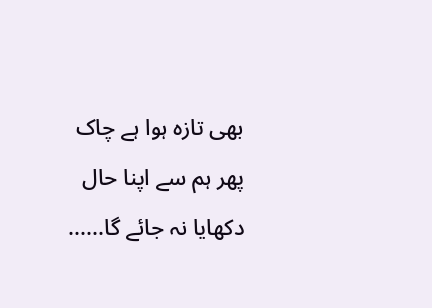بھی تازہ ہوا ہے چاک
پھر ہم سے اپنا حال دکھایا نہ جائے گا......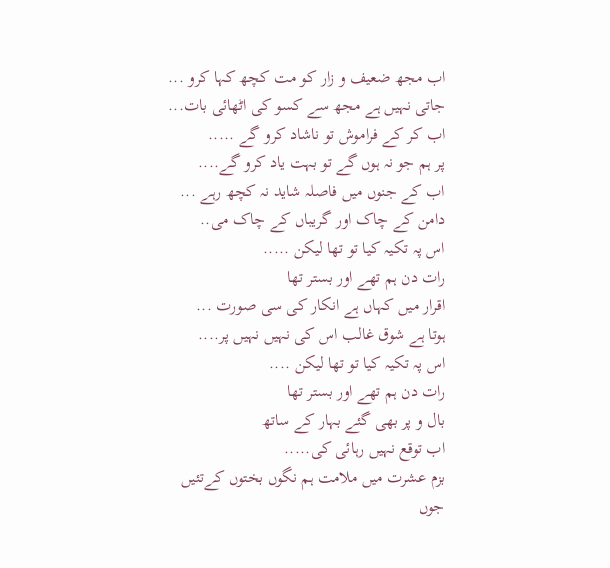اب مجھ ضعیف و زار کو مت کچھ کہا کرو ...
جاتی نہیں ہے مجھ سے کسو کی اٹھائی بات...
اب کر کے فراموش تو ناشاد کرو گے .....
پر ہم جو نہ ہوں گے تو بہت یاد کرو گے....
اب کے جنوں میں فاصلہ شاید نہ کچھ رہے ...
دامن کے چاک اور گریباں کے چاک می..
اس پہ تکیہ کیا تو تھا لیکن .....
رات دن ہم تھے اور بستر تھا
اقرار میں کہاں ہے انکار کی سی صورت ...
ہوتا ہے شوق غالب اس کی نہیں نہیں پر....
اس پہ تکیہ کیا تو تھا لیکن ....
رات دن ہم تھے اور بستر تھا
بال و پر بھی گئے بہار کے ساتھ
اب توقع نہیں رہائی کی.....
بزم عشرت میں ملامت ہم نگوں بختوں کےتئیں
جوں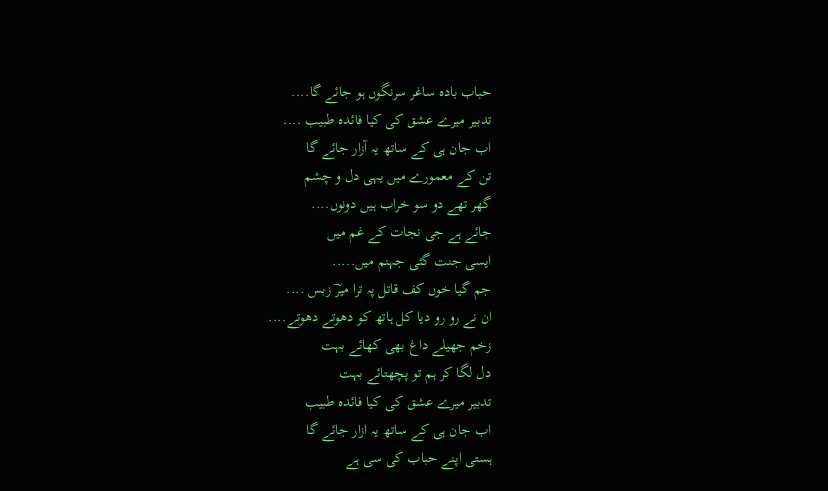حباب بادہ ساغر سرنگوں ہو جائے گا....
تدبیر میرے عشق کی کیا فائدہ طبیب ....
اب جان ہی کے ساتھ یہ آزار جائے گا
تن کے معمورے میں یہی دل و چشم
گھر تھے دو سو خراب ہیں دونوں....
جائے ہے جی نجات کے غم میں
ایسی جنت گئی جہنم میں.....
جم گیا خوں کف قاتل پہ ترا میرؔ زبس ....
ان نے رو رو دیا کل ہاتھ کو دھوتے دھوتے....
زخم جھیلے داغ بھی کھائے بہت
دل لگا کر ہم تو پچھتائے بہت
تدبیر میرے عشق کی کیا فائدہ طبیب
اب جان ہی کے ساتھ یہ ازار جائے گا
ہستی اپنے حباب کی سی ہے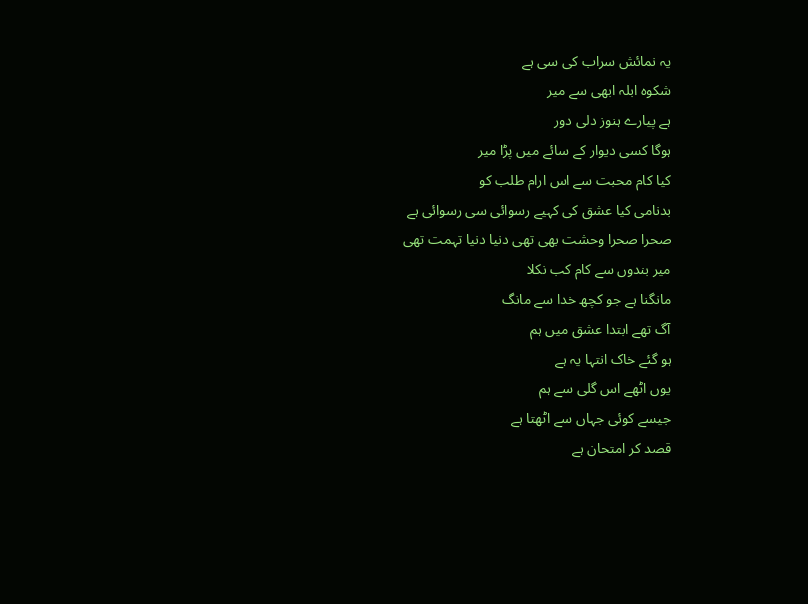یہ نمائش سراب کی سی ہے
شکوہ ابلہ ابھی سے میر
ہے پیارے ہنوز دلی دور
ہوگا کسی دیوار کے سائے میں پڑا میر
کیا کام محبت سے اس ارام طلب کو
بدنامی کیا عشق کی کہیے رسوائی سی رسوائی ہے
صحرا صحرا وحشت بھی تھی دنیا دنیا تہمت تھی
میر بندوں سے کام کب نکلا
مانگنا ہے جو کچھ خدا سے مانگ
آگ تھے ابتدا عشق میں ہم
ہو گئے خاک انتہا یہ ہے
یوں اٹھے اس گلی سے ہم
جیسے کوئی جہاں سے اٹھتا ہے
قصد کر امتحان ہے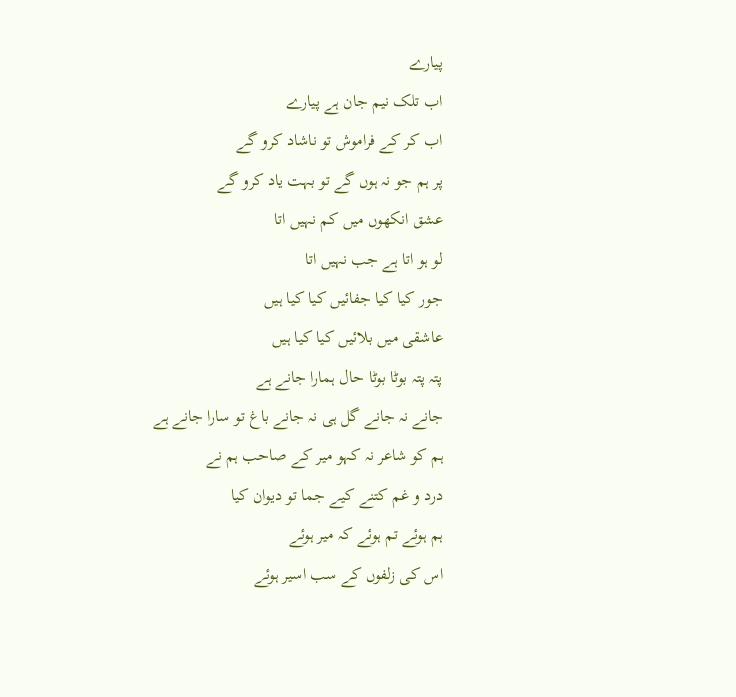پیارے
اب تلک نیم جان ہے پیارے
اب کر کے فراموش تو ناشاد کرو گے
پر ہم جو نہ ہوں گے تو بہت یاد کرو گے
عشق انکھوں میں کم نہیں اتا
لو ہو اتا ہے جب نہیں اتا
جور کیا کیا جفائیں کیا کیا ہیں
عاشقی میں بلائیں کیا کیا ہیں
پتہ پتہ بوٹا بوٹا حال ہمارا جانے ہے
جانے نہ جانے گل ہی نہ جانے باغ تو سارا جانے ہے
ہم کو شاعر نہ کہو میر کے صاحب ہم نے
درد و غم کتنے کیے جما تو دیوان کیا
ہم ہوئے تم ہوئے کہ میر ہوئے
اس کی زلفوں کے سب اسیر ہوئے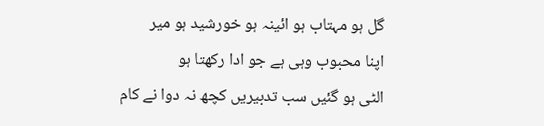گل ہو مہتاب ہو ائینہ ہو خورشید ہو میر
اپنا محبوب وہی ہے جو ادا رکھتا ہو
الٹی ہو گئیں سب تدبیریں کچھ نہ دوا نے کام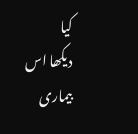کیا
دیکھا اس بیماری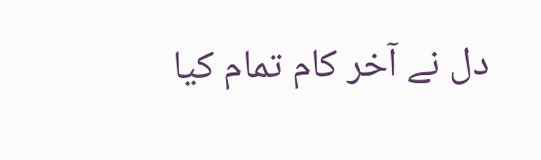دل نے آخر کام تمام کیا